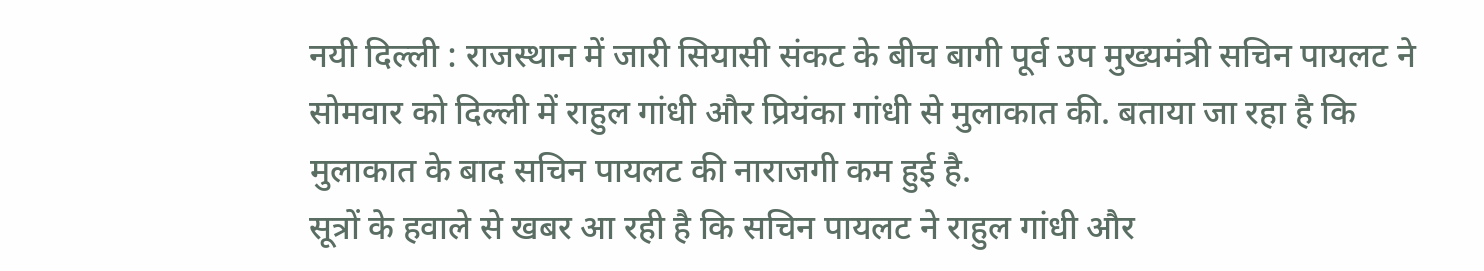नयी दिल्ली : राजस्थान में जारी सियासी संकट के बीच बागी पूर्व उप मुख्यमंत्री सचिन पायलट ने सोमवार को दिल्ली में राहुल गांधी और प्रियंका गांधी से मुलाकात की. बताया जा रहा है कि मुलाकात के बाद सचिन पायलट की नाराजगी कम हुई है.
सूत्रों के हवाले से खबर आ रही है कि सचिन पायलट ने राहुल गांधी और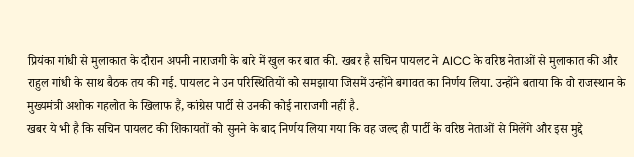प्रियंका गांधी से मुलाकात के दौरान अपनी नाराजगी के बारे में खुल कर बात की. खबर है सचिन पायलट ने AICC के वरिष्ठ नेताओं से मुलाकात की और राहुल गांधी के साथ बैठक तय की गई. पायलट ने उन परिस्थितियों को समझाया जिसमें उन्होंने बगावत का निर्णय लिया. उन्होंने बताया कि वो राजस्थान के मुख्यमंत्री अशोक गहलोत के खिलाफ हैं, कांग्रेस पार्टी से उनकी कोई नाराजगी नहीं है.
खबर ये भी है कि सचिन पायलट की शिकायतों को सुनने के बाद निर्णय लिया गया कि वह जल्द ही पार्टी के वरिष्ठ नेताओं से मिलेंगे और इस मुद्दे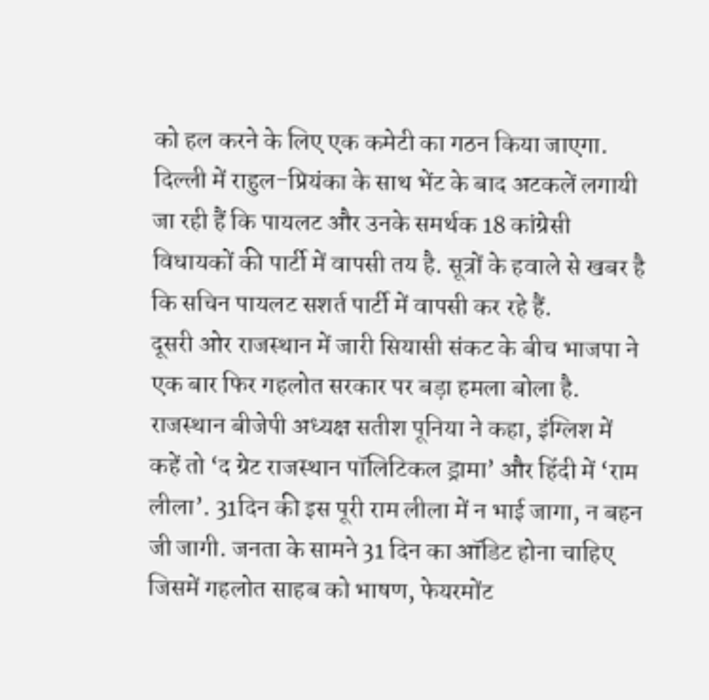को हल करने के लिए एक कमेटी का गठन किया जाएगा. दिल्ली में राहुल-प्रियंका के साथ भेंट के बाद अटकलें लगायी जा रही हैं कि पायलट और उनके समर्थक 18 कांग्रेसी विधायकों की पार्टी में वापसी तय है. सूत्रों के हवाले से खबर है कि सचिन पायलट सशर्त पार्टी में वापसी कर रहे हैं.
दूसरी ओर राजस्थान में जारी सियासी संकट के बीच भाजपा ने एक बार फिर गहलोत सरकार पर बड़ा हमला बोला है. राजस्थान बीजेपी अध्यक्ष सतीश पूनिया ने कहा, इंग्लिश में कहें तो ‘द ग्रेट राजस्थान पॉलिटिकल ड्रामा’ और हिंदी में ‘राम लीला’. 31दिन की इस पूरी राम लीला में न भाई जागा, न बहन जी जागी. जनता के सामने 31 दिन का ऑडिट होना चाहिए जिसमें गहलोत साहब को भाषण, फेयरमोंट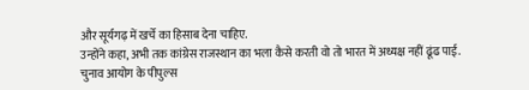और सूर्यगढ़ में खर्चे का हिसाब देना चाहिए.
उन्होंने कहा, अभी तक कांग्रेस राजस्थान का भला कैसे करती वो तो भारत में अध्यक्ष नहीं ढूंढ पाई. चुनाव आयोग के पीपुल्स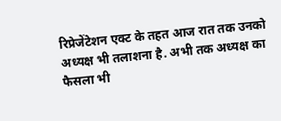रिप्रेजेंटेशन एक्ट के तहत आज रात तक उनको अध्यक्ष भी तलाशना है. अभी तक अध्यक्ष का फैसला भी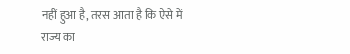नहीं हुआ है, तरस आता है कि ऐसे में राज्य का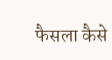फैसला कैसे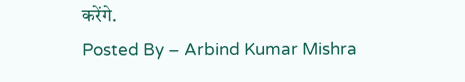करेंगे.
Posted By – Arbind Kumar Mishra